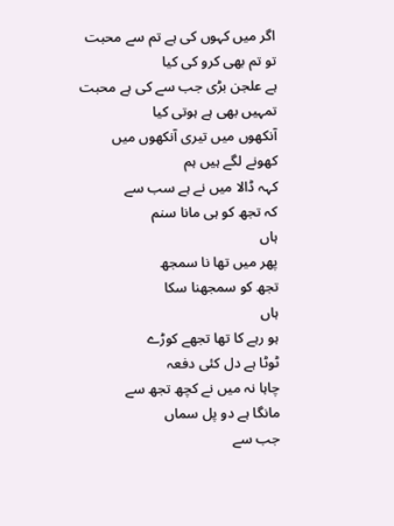اگر میں کہوں کی ہے تم سے محبت
تو تم بھی کرو کی کیا
ہے علجن بڑی جب سے کی ہے محبت
تمہیں بھی ہے ہوتی کیا
آنکھوں میں تیری آنکھوں میں
کھونے لگے ہیں ہم
کہہ ڈالا میں نے ہے سب سے
کہ تجھ کو ہی مانا سنم
ہاں
پھر میں تھا نا سمجھ
تجھ کو سمجھنا سکا
ہاں
ہو رہے کا تھا تجھے کوڑے
ٹوٹا ہے دل کئی دفعہ
چاہا نہ میں نے کچھ تجھ سے
مانگا ہے دو پل سماں
جب سے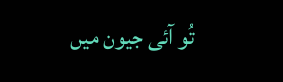تُو آئی جیون میں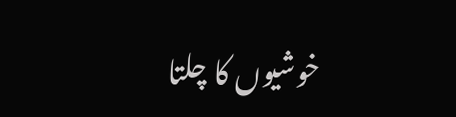خوشیوں کا چلتا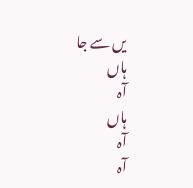یں سے جا
ہاں
آہ
ہاں
آہ
آہ